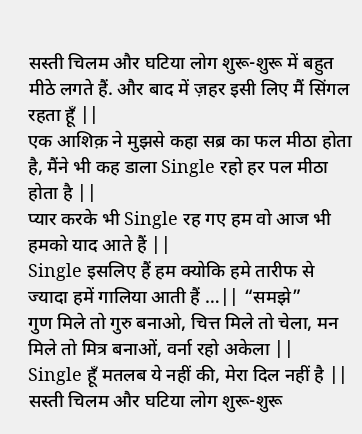सस्ती चिलम और घटिया लोग शुरू-शुरू में बहुत मीठे लगते हैं. और बाद में ज़हर इसी लिए मैं सिंगल रहता हूँ ||
एक आशिक़ ने मुझसे कहा सब्र का फल मीठा होता है, मैंने भी कह डाला Single रहो हर पल मीठा होता है ||
प्यार करके भी Single रह गए हम वो आज भी हमको याद आते हैं ||
Single इसलिए हैं हम क्योकि हमे तारीफ से ज्यादा हमें गालिया आती हैं …|| “समझे”
गुण मिले तो गुरु बनाओ, चित्त मिले तो चेला, मन मिले तो मित्र बनाओं, वर्ना रहो अकेला ||
Single हूँ मतलब ये नहीं की, मेरा दिल नहीं है ||
सस्ती चिलम और घटिया लोग शुरू-शुरू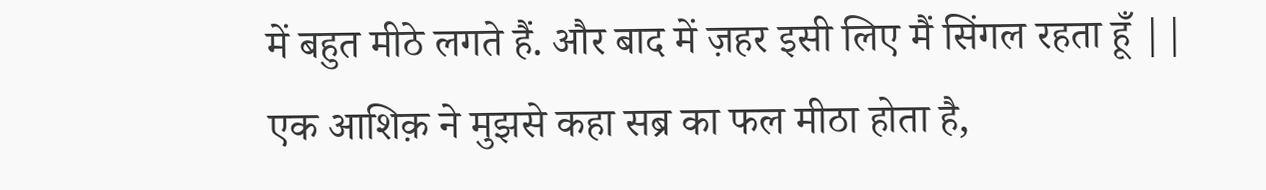में बहुत मीठे लगते हैं. और बाद में ज़हर इसी लिए मैं सिंगल रहता हूँ ||
एक आशिक़ ने मुझसे कहा सब्र का फल मीठा होता है,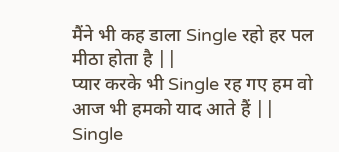मैंने भी कह डाला Single रहो हर पल मीठा होता है ||
प्यार करके भी Single रह गए हम वो आज भी हमको याद आते हैं ||
Single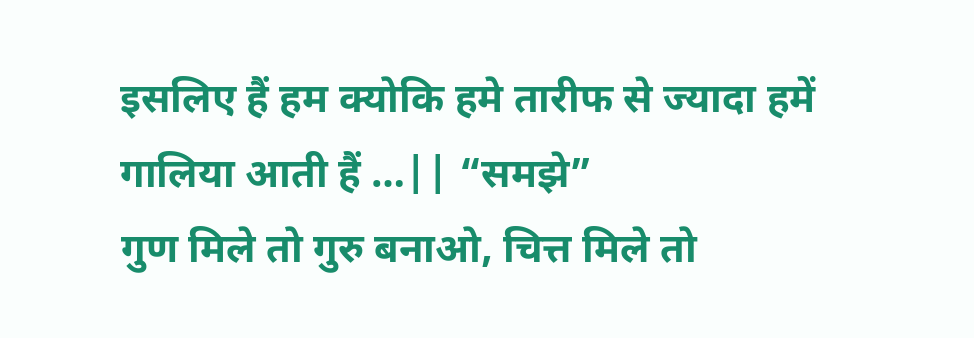इसलिए हैं हम क्योकि हमे तारीफ से ज्यादा हमें गालिया आती हैं …|| “समझे”
गुण मिले तो गुरु बनाओ, चित्त मिले तो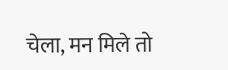चेला, मन मिले तो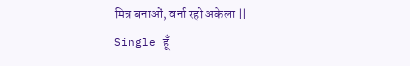मित्र बनाओं, वर्ना रहो अकेला ||
Single हूँ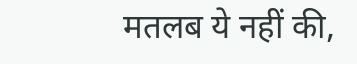मतलब ये नहीं की,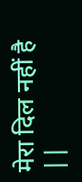मेरा दिल नहीं है ||